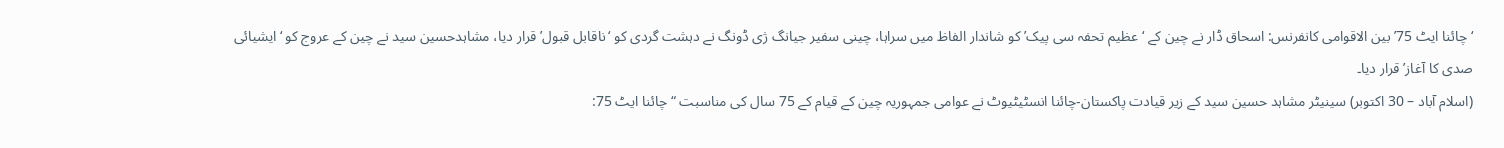‘چائنا ایٹ 75’ بین الاقوامی کانفرنس: اسحاق ڈار نے چین کے ‘عظیم تحفہ سی پیک’ کو شاندار الفاظ میں سراہا، چینی سفیر جیانگ ژی ڈونگ نے دہشت گردی کو ‘ناقابل قبول’ قرار دیا، مشاہدحسین سید نے چین کے عروج کو ‘ایشیائی صدی کا آغاز’ قرار دیا۔
(اسلام آباد – 30 اکتوبر) سینیٹر مشاہد حسین سید کے زیر قیادت پاکستان-چائنا انسٹیٹیوٹ نے عوامی جمہوریہ چین کے قیام کے 75 سال کی مناسبت “چائنا ایٹ 75: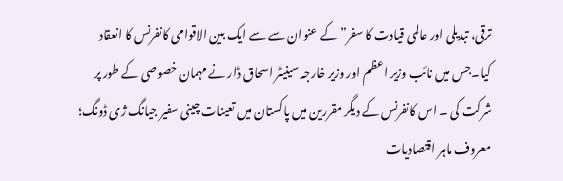ترقی، تبدیلی اور عالمی قیادت کا سفر” کے عنوان سے سے ایک بین الاقوامی کانفرنس کا انعقاد کیا۔جس میں نائب وزیر اعظم اور وزیر خارجہ سینیٹر اسحاق ڈار نے مہمان خصوصی کے طور پر شرکت کی ۔ اس کانفرنس کے دیگر مقررین میں پاکستان میں تعینات چینی سفیر جیانگ ژی ڈونگ؛ معروف ماہر اقتصادیات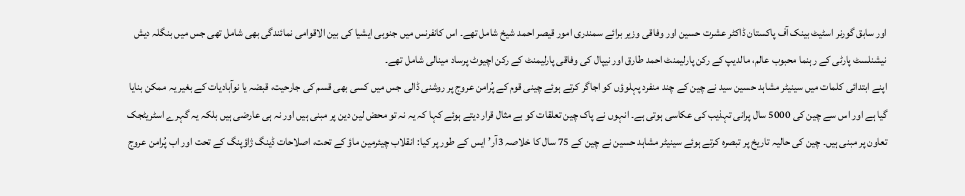اور سابق گورنر اسٹیٹ بینک آف پاکستان ڈاکٹر عشرت حسین اور وفاقی وزیر برائے سمندری امور قیصر احمد شیخ شامل تھے۔ اس کانفرنس میں جنوبی ایشیا کی بین الاقوامی نمائندگی بھی شامل تھی جس میں بنگلہ دیش نیشنلسٹ پارٹی کے رہنما محبوب عالم، مالدیپ کے رکن پارلیمنٹ احمد طارق اور نیپال کی وفاقی پارلیمنٹ کے رکن اچیوٹ پرساد مینالی شامل تھے۔
اپنے ابتدائی کلمات میں سینیٹر مشاہد حسین سید نے چین کے چند منفرد پہلوؤں کو اجاگر کرتے ہوئے چینی قوم کے پُرامن عروج پر روشنی ڈالی جس میں کسی بھی قسم کی جارحیت، قبضہ یا نوآبادیات کے بغیر یہ ممکن بنایا گیا ہے اور اس سے چین کی 5000 سال پرانی تہذیب کی عکاسی ہوتی ہے۔ انہوں نے پاک چین تعلقات کو بے مثال قرار دیتے ہوئے کہا کہ یہ نہ تو محض لین دین پر مبنی ہیں اور نہ ہی عارضی ہیں بلکہ یہ گہرے اسٹریٹجک تعاون پر مبنی ہیں۔ چین کی حالیہ تاریخ پر تبصرہ کرتے ہوئے سینیٹر مشاہد حسین نے چین کے 75 سال کا خلاصہ 3آر’ایس کے طور پر کیا: انقلاب چیئرمین ماؤ کے تحت، اصلاحات ڈینگ ژاؤپنگ کے تحت اور اب پُرامن عروج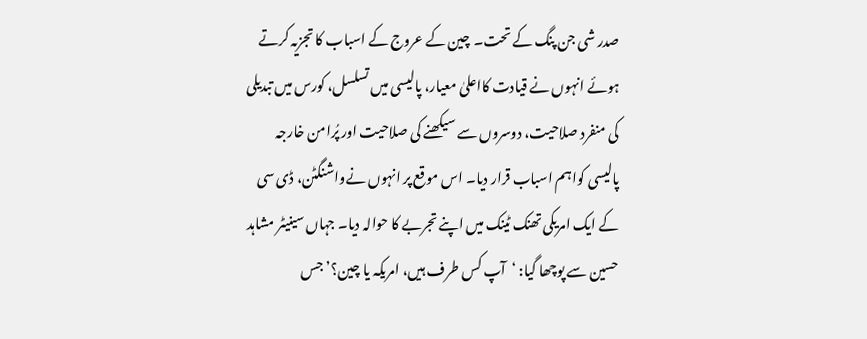صدر شی جن پنگ کے تحت۔ چین کے عروج کے اسباب کا تجزیہ کرتے ہوئے انہوں نے قیادت کااعلیٰ معیار، پالیسی میں تسلسل، کورس میں تبدیلی کی منفرد صلاحیت، دوسروں سے سیکھنے کی صلاحیت اور پُرامن خارجہ پالیسی کواہم اسباب قرار دیا۔ اس موقع پر انہوں نےواشنگٹن، ڈی سی کے ایک امریکی تھنک ٹینک میں اپنے تجربے کا حوالہ دیا۔ جہاں سینیٹر مشاہد حسین سے پوچھا گیا: ‘آپ کس طرف ہیں، امریکہ یا چین؟’ جس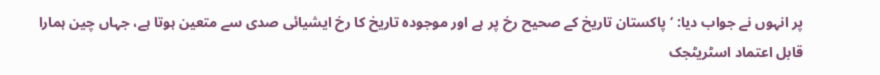پر انہوں نے جواب دیا: ‘پاکستان تاریخ کے صحیح رخ پر ہے اور موجودہ تاریخ کا رخ ایشیائی صدی سے متعین ہوتا ہے، جہاں چین ہمارا قابل اعتماد اسٹریٹجک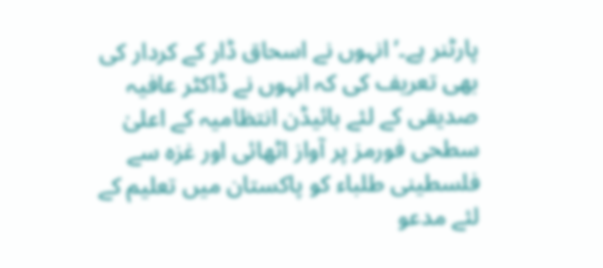پارٹنر ہے۔’ انہوں نے اسحاق ڈار کے کردار کی بھی تعریف کی کہ انہوں نے ڈاکٹر عافیہ صدیقی کے لئے بائیڈن انتظامیہ کے اعلیٰ سطحی فورمز پر آواز اٹھائی اور غزہ سے فلسطینی طلباء کو پاکستان میں تعلیم کے لئے مدعو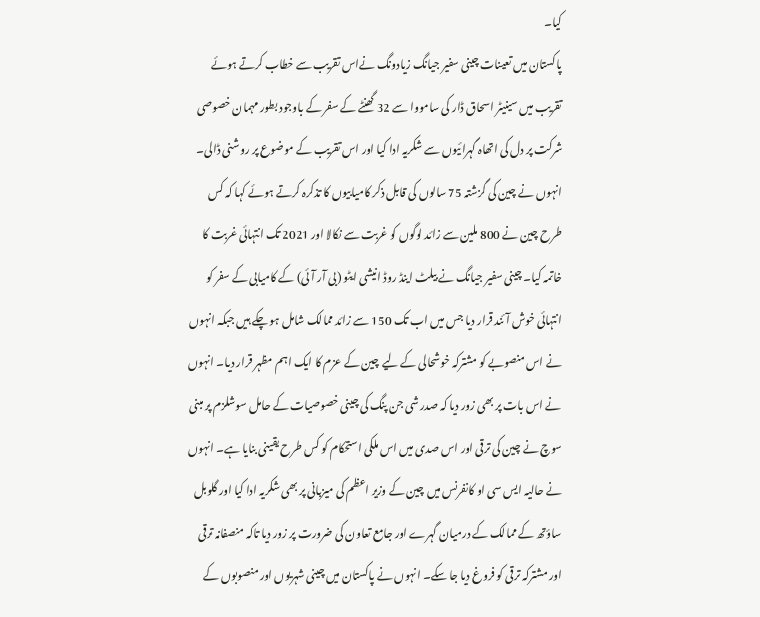کیا۔
پاکستان میں تعینات چینی سفیر جیانگ زیادونگ نےاس تقریب سے خطاب کرتے ہوئے تقریب میں سینیٹر اسحاق ڈار کی سامووا سے 32 گھنٹے کے سفر کے باوجود بطور مہمان خصوصی شرکت پر دل کی اتھاہ گہرائیوں سے شکریہ ادا کیا اور اس تقریب کے موضوع پر روشنی ڈالی۔ انہوں نے چین کی گزشتہ 75 سالوں کی قابل ذکر کامیابیوں کا تذکرہ کرتے ہوئے کہا کہ کس طرح چین نے 800 ملین سے زائد لوگوں کو غربت سے نکالا اور 2021 تک انتہائی غربت کا خاتمہ کیا۔ چینی سفیر جیانگ نے بیلٹ اینڈ روڈ انیشی ایٹو (بی آر آئی) کے کامیابی کے سفر کو انتہائی خوش آئند قرار دیا جس میں اب تک 150 سے زائد ممالک شامل ہو چکے ہیں جبکہ انہوں نے اس منصوبے کو مشترکہ خوشحالی کے لیے چین کے عزم کا ایک اہم مظہر قرار دیا۔ انہوں نے اس بات پر بھی زور دیا کہ صدر شی جن پنگ کی چینی خصوصیات کے حامل سوشلزم پر مبنی سوچ نے چین کی ترقی اور اس صدی میں اس ملکی استحکام کو کس طرح یقینی بنایا ہے۔ انہوں نے حالیہ ایس سی او کانفرنس میں چین کے وزیر اعظم کی میزبانی پر بھی شکریہ ادا کیا اور گلوبل ساؤتھ کے ممالک کے درمیان گہرے اور جامع تعاون کی ضرورت پر زور دیا تاکہ منصفانہ ترقی اور مشترکہ ترقی کو فروغ دیا جا سکے۔ انہوں نے پاکستان میں چینی شہریوں اور منصوبوں کے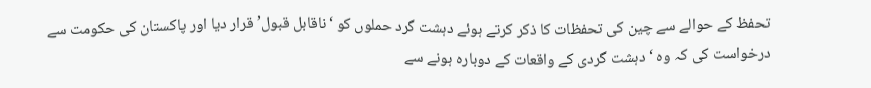تحفظ کے حوالے سے چین کی تحفظات کا ذکر کرتے ہوئے دہشت گرد حملوں کو ‘ناقابل قبول’ قرار دیا اور پاکستان کی حکومت سے درخواست کی کہ وہ ‘ دہشت گردی کے واقعات کے دوبارہ ہونے سے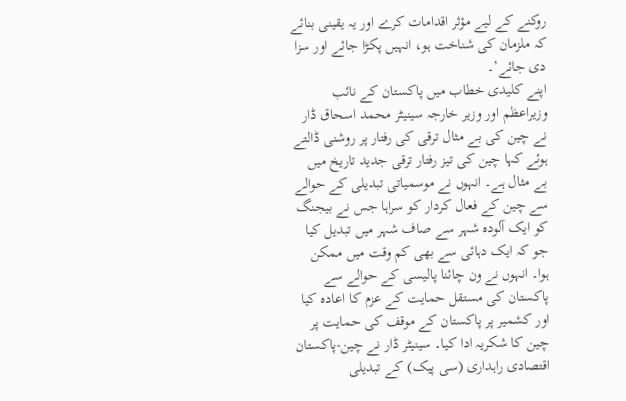روکنے کے لیے مؤثر اقدامات کرے اور یہ یقینی بنائے کہ ملزمان کی شناخت ہو، انہیں پکڑا جائے اور سزا دی جائے’۔
اپنے کلیدی خطاب میں پاکستان کے نائب وزیراعظم اور وزیر خارجہ سینیٹر محمد اسحاق ڈار نے چین کی بے مثال ترقی کی رفتار پر روشنی ڈالتے ہوئے کہا چین کی تیز رفتار ترقی جدید تاریخ میں بے مثال ہے۔ انہوں نے موسمیاتی تبدیلی کے حوالے سے چین کے فعال کردار کو سراہا جس نے بیجنگ کو ایک آلودہ شہر سے صاف شہر میں تبدیل کیا جو کہ ایک دہائی سے بھی کم وقت میں ممکن ہوا۔ انہوں نے ون چائنا پالیسی کے حوالے سے پاکستان کی مستقل حمایت کے عزم کا اعادہ کیا اور کشمیر پر پاکستان کے موقف کی حمایت پر چین کا شکریہ ادا کیا۔ سینیٹر ڈار نے چین-پاکستان اقتصادی راہداری (سی پیک) کے تبدیلی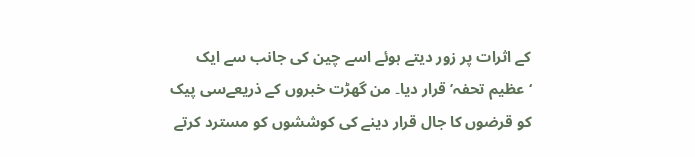کے اثرات پر زور دیتے ہوئے اسے چین کی جانب سے ایک ‘عظیم تحفہ’ قرار دیا۔ من گھڑت خبروں کے ذریعےسی پیک کو قرضوں کا جال قرار دینے کی کوششوں کو مسترد کرتے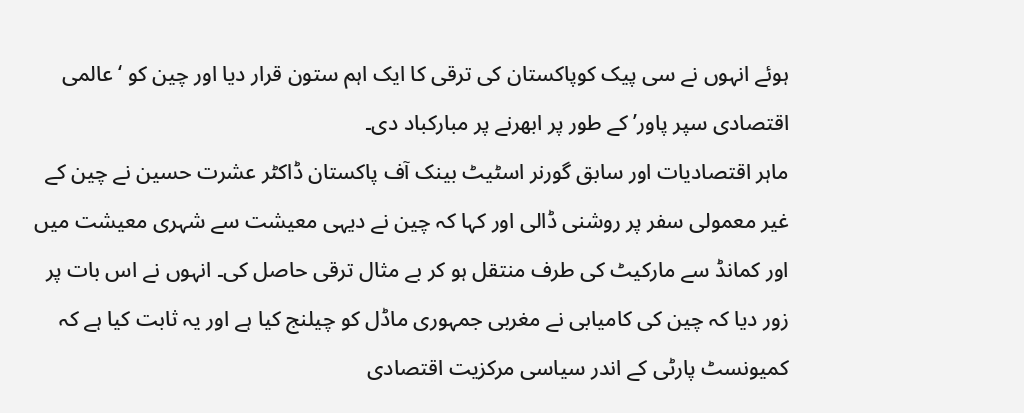ہوئے انہوں نے سی پیک کوپاکستان کی ترقی کا ایک اہم ستون قرار دیا اور چین کو ‘عالمی اقتصادی سپر پاور’ کے طور پر ابھرنے پر مبارکباد دی۔
ماہر اقتصادیات اور سابق گورنر اسٹیٹ بینک آف پاکستان ڈاکٹر عشرت حسین نے چین کے غیر معمولی سفر پر روشنی ڈالی اور کہا کہ چین نے دیہی معیشت سے شہری معیشت میں اور کمانڈ سے مارکیٹ کی طرف منتقل ہو کر بے مثال ترقی حاصل کی۔ انہوں نے اس بات پر زور دیا کہ چین کی کامیابی نے مغربی جمہوری ماڈل کو چیلنج کیا ہے اور یہ ثابت کیا ہے کہ کمیونسٹ پارٹی کے اندر سیاسی مرکزیت اقتصادی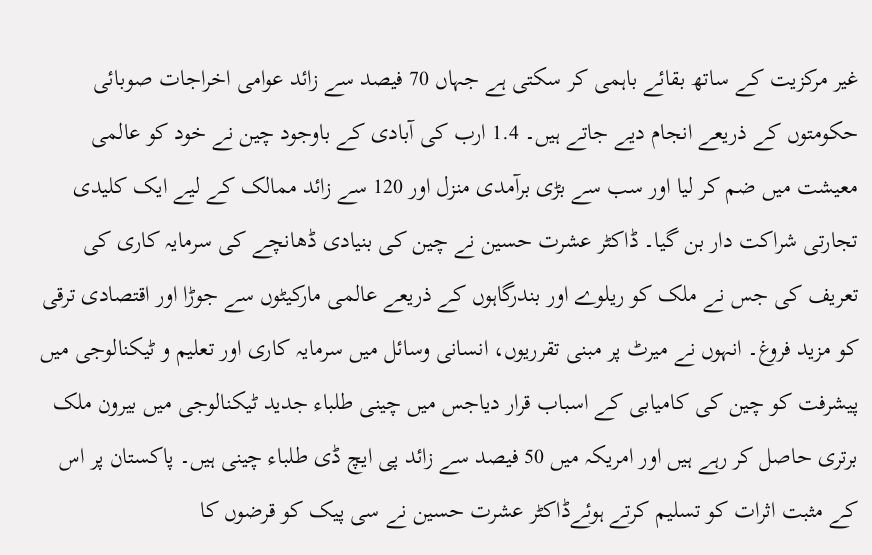غیر مرکزیت کے ساتھ بقائے باہمی کر سکتی ہے جہاں 70 فیصد سے زائد عوامی اخراجات صوبائی حکومتوں کے ذریعے انجام دیے جاتے ہیں۔ 1.4 ارب کی آبادی کے باوجود چین نے خود کو عالمی معیشت میں ضم کر لیا اور سب سے بڑی برآمدی منزل اور 120 سے زائد ممالک کے لیے ایک کلیدی تجارتی شراکت دار بن گیا۔ ڈاکٹر عشرت حسین نے چین کی بنیادی ڈھانچے کی سرمایہ کاری کی تعریف کی جس نے ملک کو ریلوے اور بندرگاہوں کے ذریعے عالمی مارکیٹوں سے جوڑا اور اقتصادی ترقی کو مزید فروغ۔ انہوں نے میرٹ پر مبنی تقرریوں، انسانی وسائل میں سرمایہ کاری اور تعلیم و ٹیکنالوجی میں پیشرفت کو چین کی کامیابی کے اسباب قرار دیاجس میں چینی طلباء جدید ٹیکنالوجی میں بیرون ملک برتری حاصل کر رہے ہیں اور امریکہ میں 50 فیصد سے زائد پی ایچ ڈی طلباء چینی ہیں۔ پاکستان پر اس کے مثبت اثرات کو تسلیم کرتے ہوئےڈاکٹر عشرت حسین نے سی پیک کو قرضوں کا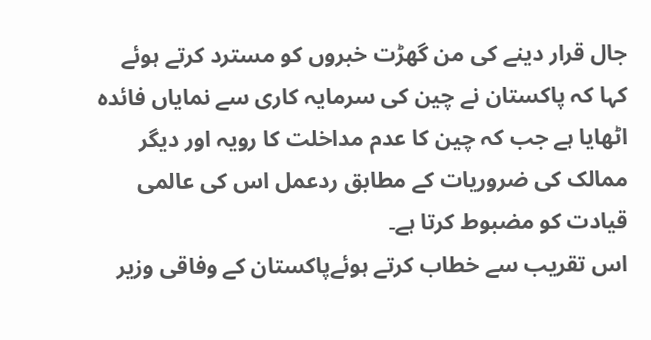جال قرار دینے کی من گھڑت خبروں کو مسترد کرتے ہوئے کہا کہ پاکستان نے چین کی سرمایہ کاری سے نمایاں فائدہ اٹھایا ہے جب کہ چین کا عدم مداخلت کا رویہ اور دیگر ممالک کی ضروریات کے مطابق ردعمل اس کی عالمی قیادت کو مضبوط کرتا ہے۔
اس تقریب سے خطاب کرتے ہوئےپاکستان کے وفاقی وزیر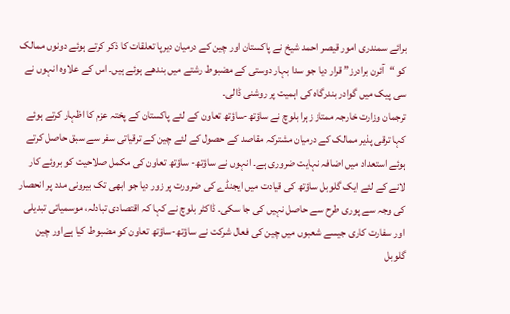برائے سمندری امور قیصر احمد شیخ نے پاکستان اور چین کے درمیان دیرپا تعلقات کا ذکر کرتے ہوئے دونوں ممالک کو “آئرن برادرز” قرار دیا جو سدا بہار دوستی کے مضبوط رشتے میں بندھے ہوئے ہیں۔ اس کے علاوہ انہوں نے سی پیک میں گوادر بندرگاہ کی اہمیت پر روشنی ڈالی۔
ترجمان وزارت خارجہ ممتاز زہرا بلوچ نے ساؤتھ-ساؤتھ تعاون کے لئے پاکستان کے پختہ عزم کا اظہار کرتے ہوئے کہا ترقی پذیر ممالک کے درمیان مشترکہ مقاصد کے حصول کے لئے چین کے ترقیاتی سفر سے سبق حاصل کرتے ہوئے استعداد میں اضافہ نہایت ضروری ہے۔ انہوں نے ساؤتھ- ساؤتھ تعاون کی مکمل صلاحیت کو بروئے کار لانے کے لئے ایک گلوبل ساؤتھ کی قیادت میں ایجنڈے کی ضرورت پر زور دیا جو ابھی تک بیرونی مدد پر انحصار کی وجہ سے پوری طرح سے حاصل نہیں کی جا سکی۔ ڈاکٹر بلوچ نے کہا کہ اقتصادی تبادلہ، موسمیاتی تبدیلی اور سفارت کاری جیسے شعبوں میں چین کی فعال شرکت نے ساؤتھ-ساؤتھ تعاون کو مضبوط کیا ہےاور چین گلوبل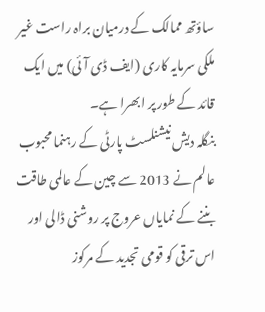ساؤتھ ممالک کے درمیان براہ راست غیر ملکی سرمایہ کاری (ایف ڈی آئی) میں ایک قائد کے طور پر ابھرا ہے۔
بنگلہ دیش نیشنلسٹ پارٹی کے رہنما محبوب عالم نے 2013 سے چین کے عالمی طاقت بننے کے نمایاں عروج پر روشنی ڈالی اور اس ترقی کو قومی تجدید کے مرکوز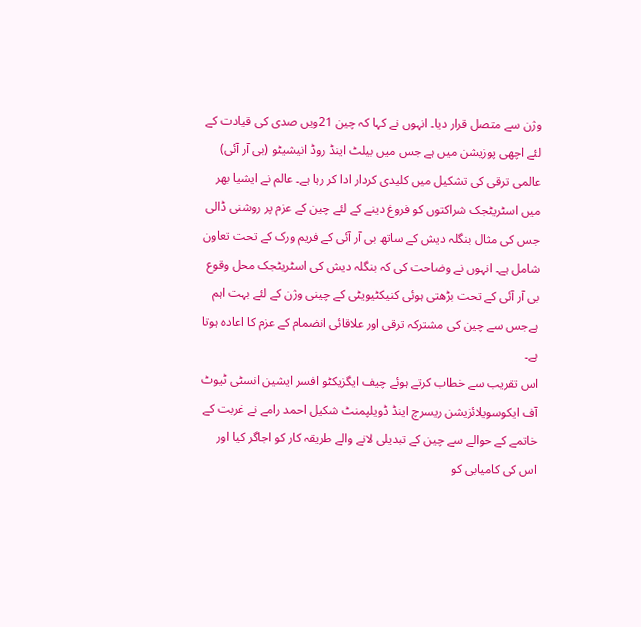وژن سے متصل قرار دیا۔ انہوں نے کہا کہ چین 21ویں صدی کی قیادت کے لئے اچھی پوزیشن میں ہے جس میں بیلٹ اینڈ روڈ انیشیٹو (بی آر آئی) عالمی ترقی کی تشکیل میں کلیدی کردار ادا کر رہا ہے۔ عالم نے ایشیا بھر میں اسٹریٹجک شراکتوں کو فروغ دینے کے لئے چین کے عزم پر روشنی ڈالی جس کی مثال بنگلہ دیش کے ساتھ بی آر آئی کے فریم ورک کے تحت تعاون شامل ہے۔ انہوں نے وضاحت کی کہ بنگلہ دیش کی اسٹریٹجک محل وقوع بی آر آئی کے تحت بڑھتی ہوئی کنیکٹیویٹی کے چینی وژن کے لئے بہت اہم ہےجس سے چین کی مشترکہ ترقی اور علاقائی انضمام کے عزم کا اعادہ ہوتا ہے۔
اس تقریب سے خطاب کرتے ہوئے چیف ایگزیکٹو افسر ایشین انسٹی ٹیوٹ آف ایکوسویلائزیشن ریسرچ اینڈ ڈویلپمنٹ شکیل احمد رامے نے غربت کے خاتمے کے حوالے سے چین کے تبدیلی لانے والے طریقہ کار کو اجاگر کیا اور اس کی کامیابی کو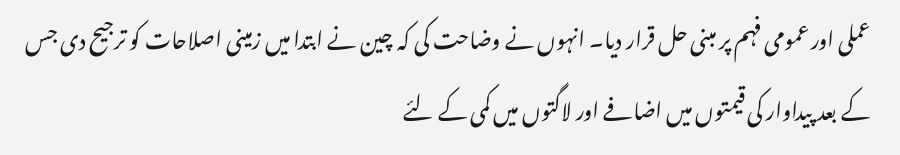عملی اور عمومی فہم پر مبنی حل قرار دیا۔ انہوں نے وضاحت کی کہ چین نے ابتدا میں زمینی اصلاحات کو ترجیح دی جس کے بعد پیداوار کی قیمتوں میں اضافے اور لاگتوں میں کمی کے لئے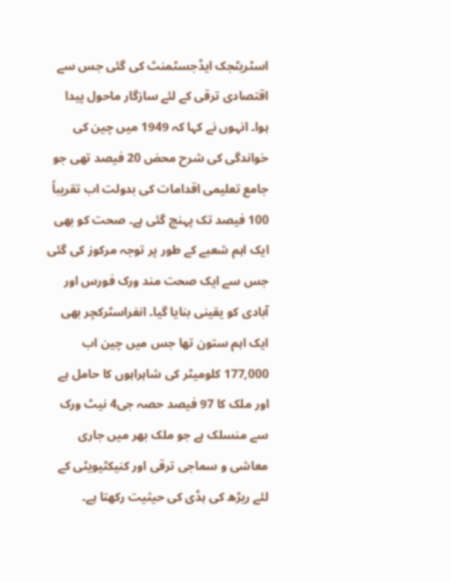اسٹریٹجک ایڈجسٹمنٹ کی گئی جس سے اقتصادی ترقی کے لئے سازگار ماحول پیدا ہوا۔ انہوں نے کہا کہ 1949 میں چین کی خواندگی کی شرح محض 20 فیصد تھی جو جامع تعلیمی اقدامات کی بدولت اب تقریباً 100 فیصد تک پہنچ گئی ہے۔ صحت کو بھی ایک اہم شعبے کے طور پر توجہ مرکوز کی گئی جس سے ایک صحت مند ورک فورس اور آبادی کو یقینی بنایا گیا۔ انفراسٹرکچر بھی ایک اہم ستون تھا جس میں چین اب 177,000 کلومیٹر کی شاہراہوں کا حامل ہے اور ملک کا 97 فیصد حصہ جی4 نیٹ ورک سے منسلک ہے جو ملک بھر میں جاری معاشی و سماجی ترقی اور کنیکٹیویٹی کے لئے ریڑھ کی ہڈی کی حیثیت رکھتا ہے۔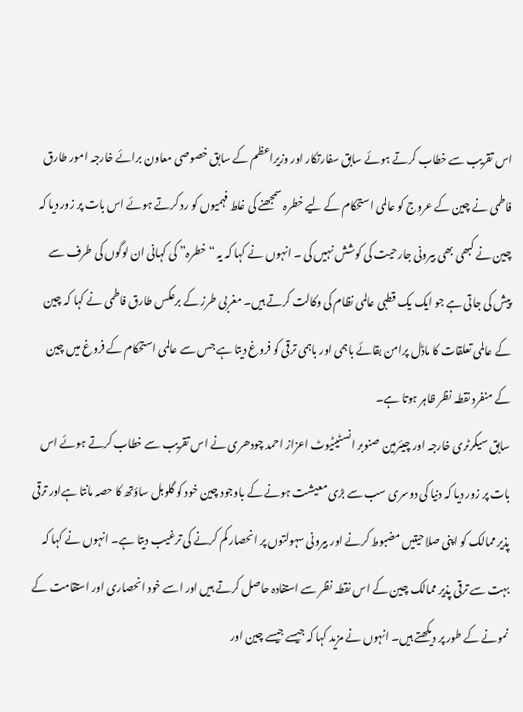اس تقریب سے خطاب کرتے ہوئے سابق سفارتکار اور وزیراعظم کے سابق خصوصی معاون برائے خارجہ امور طارق فاطمی نے چین کے عروج کو عالمی استحکام کے لیے خطرہ سمجھنے کی غلط فہمیوں کو رد کرتے ہوئے اس بات پر زور دیا کہ چین نے کبھی بھی بیرونی جارحیت کی کوشش نہیں کی ۔ انہوں نے کہا کہ یہ “خطرہ” کی کہانی ان لوگوں کی طرف سے پیش کی جاتی ہے جو ایک یک قطبی عالمی نظام کی وکالت کرتے ہیں۔ مغربی طرز کے برعکس طارق فاطمی نے کہا کہ چین کے عالمی تعلقات کا ماڈل پرامن بقائے باہمی اور باہمی ترقی کو فروغ دیتا ہے جس سے عالمی استحکام کے فروغ میں چین کے منفرد نقطہ نظر ظاہر ہوتا ہے۔
سابق سیکرٹری خارجہ اور چیئرمین صنوبر انسٹیٹیوٹ اعزاز احمد چودھری نے اس تقریب سے خطاب کرتے ہوئے اس بات پر زور دیا کہ دنیا کی دوسری سب سے بڑی معیشت ہونے کے باوجود چین خود کو گلوبل ساؤتھ کا حصہ مانتا ہےاور ترقی پذیر ممالک کو اپنی صلاحیتیں مضبوط کرنے اور بیرونی سہولتوں پر انحصار کم کرنے کی ترغیب دیتا ہے۔ انہوں نے کہا کہ بہت سے ترقی پذیر ممالک چین کے اس نقطہ نظر سے استفادہ حاصل کرتے ہیں اور اسے خود انحصاری اور استقامت کے نمونے کے طور پر دیکھتے ہیں۔ انہوں نے مزید کہا کہ جیسے جیسے چین اور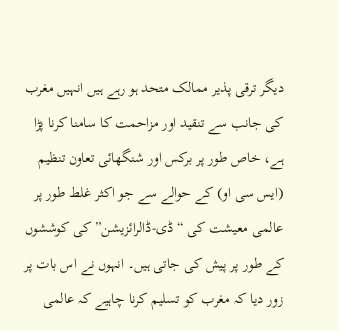دیگر ترقی پذیر ممالک متحد ہو رہے ہیں انہیں مغرب کی جانب سے تنقید اور مزاحمت کا سامنا کرنا پڑا ہے، خاص طور پر برکس اور شنگھائی تعاون تنظیم (ایس سی او) کے حوالے سے جو اکثر غلط طور پر عالمی معیشت کی “ڈی-ڈالرائزیشن” کی کوششوں کے طور پر پیش کی جاتی ہیں۔ انہوں نے اس بات پر زور دیا کہ مغرب کو تسلیم کرنا چاہیے کہ عالمی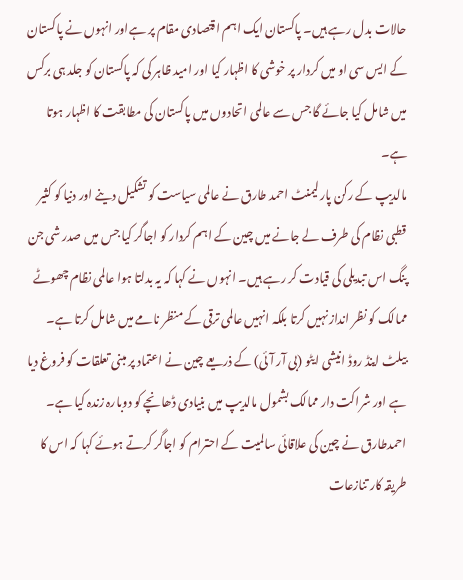حالات بدل رہے ہیں۔ پاکستان ایک اہم اقتصادی مقام پر ہےاور انہوں نے پاکستان کے ایس سی او میں کردار پر خوشی کا اظہار کیا اور امید ظاہر کی کہ پاکستان کو جلد ہی برکس میں شامل کیا جائے گا جس سے عالمی اتحادوں میں پاکستان کی مطابقت کا اظہار ہوتا ہے۔
مالدیپ کے رکن پارلیمنٹ احمد طارق نے عالمی سیاست کو تشکیل دینے اور دنیا کو کثیر قطبی نظام کی طرف لے جانے میں چین کے اہم کردار کو اجاگر کیا جس میں صدر شی جن پنگ اس تبدیلی کی قیادت کر رہے ہیں۔ انہوں نے کہا کہ یہ بدلتا ہوا عالمی نظام چھوٹے ممالک کو نظر انداز نہیں کرتا بلکہ انہیں عالمی ترقی کے منظر نامے میں شامل کرتا ہے۔ بیلٹ اینڈ روڈ انیشی ایٹو (بی آر آئی) کے ذریعے چین نے اعتماد پر مبنی تعلقات کو فروغ دیا ہے اور شراکت دار ممالک بشمول مالدیپ میں بنیادی ڈھانچے کو دوبارہ زندہ کیا ہے۔ احمدطارق نے چین کی علاقائی سالمیت کے احترام کو اجاگر کرتے ہوئے کہا کہ اس کا طریقہ کار تنازعات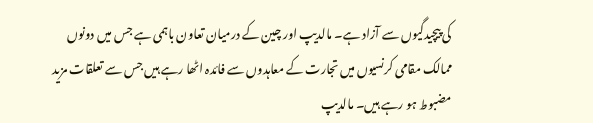کی پیچیدگیوں سے آزاد ہے۔ مالدیپ اور چین کے درمیان تعاون باہمی ہے جس میں دونوں ممالک مقامی کرنسیوں میں تجارت کے معاہدوں سے فائدہ اٹھا رہے ہیں جس سے تعلقات مزید مضبوط ہو رہے ہیں۔ مالدیپ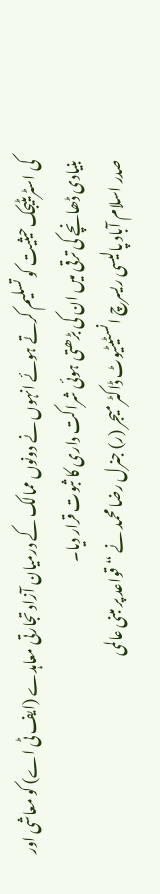کی اسٹریٹیجک حیثیت کو تسلیم کرتے ہوئے انہوں نے دونوں ممالک کے درمیان آزاد تجارتی معاہدے (ایف ٹی اے) کو معاشی اور بنیادی ڈھانچے کی ترقی میں ان کی بڑھتی ہوئی شراکت داری کا ثبوت قرار دیا۔
صدر اسلام آباد پالیسی ریسرچ انسٹیٹیوٹ ڈاکٹر میجر (ر) جنرل رضا محمد نے “قواعد پر مبنی عالمی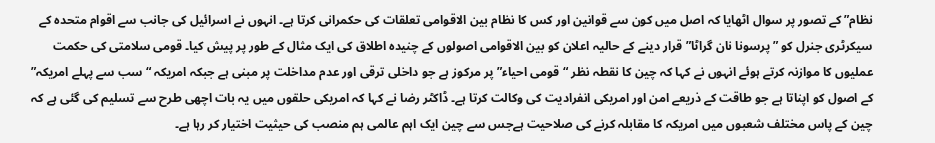نظام” کے تصور پر سوال اٹھایا کہ اصل میں کون سے قوانین اور کس کا نظام بین الاقوامی تعلقات کی حکمرانی کرتا ہے۔ انہوں نے اسرائیل کی جانب سے اقوام متحدہ کے سیکرٹری جنرل کو ”پرسونا نان گراٹا” قرار دینے کے حالیہ اعلان کو بین الاقوامی اصولوں کے چنیدہ اطلاق کی ایک مثال کے طور پر پیش کیا۔ قومی سلامتی کی حکمت عملیوں کا موازنہ کرتے ہوئے انہوں نے کہا کہ چین کا نقطہ نظر “قومی احیاء” پر مرکوز ہے جو داخلی ترقی اور عدم مداخلت پر مبنی ہے جبکہ امریکہ “سب سے پہلے امریکہ” کے اصول کو اپناتا ہے جو طاقت کے ذریعے امن اور امریکی انفرادیت کی وکالت کرتا ہے۔ ڈاکٹر رضا نے کہا کہ امریکی حلقوں میں یہ بات اچھی طرح سے تسلیم کی گئی ہے کہ چین کے پاس مختلف شعبوں میں امریکہ کا مقابلہ کرنے کی صلاحیت ہےجس سے چین ایک اہم عالمی ہم منصب کی حیثیت اختیار کر رہا ہے۔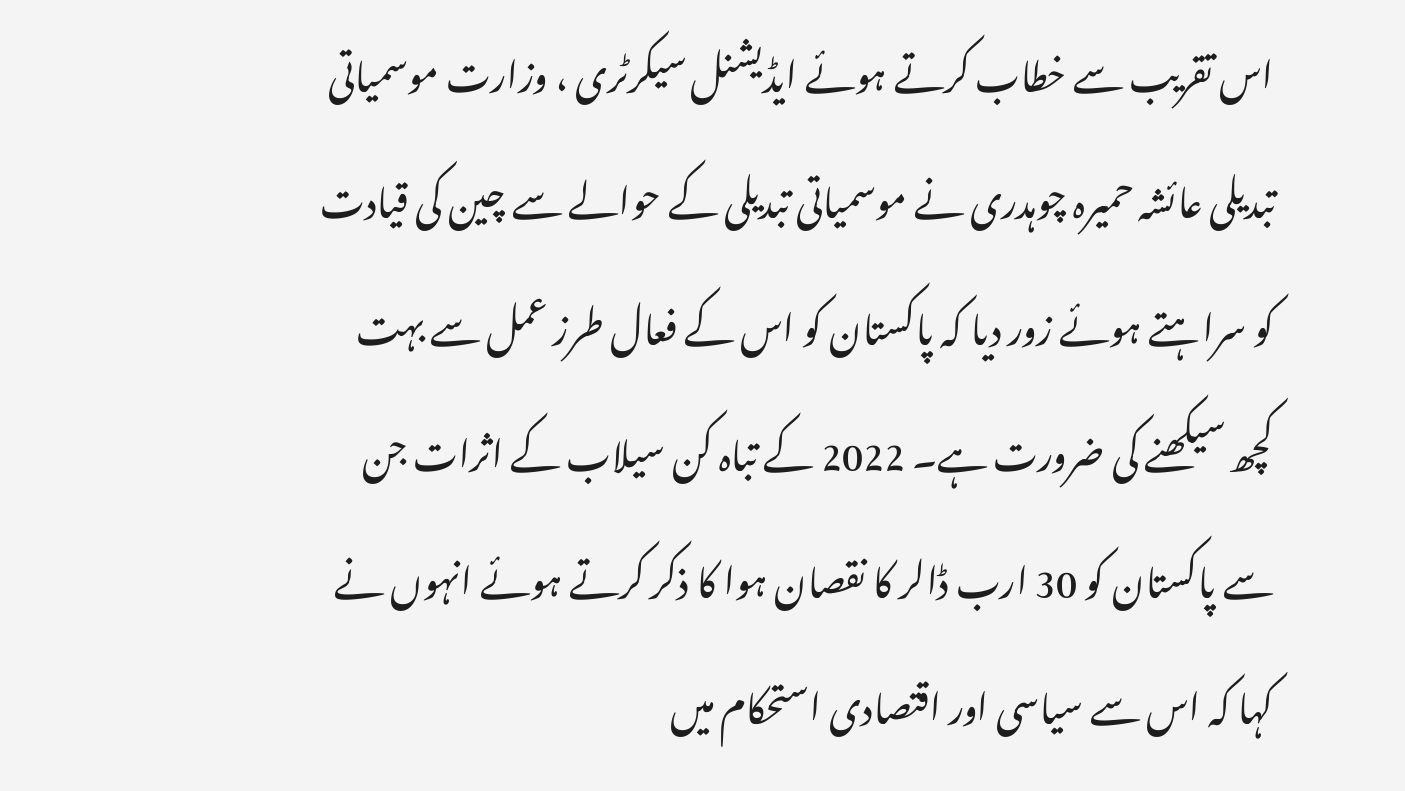اس تقریب سے خطاب کرتے ہوئے ایڈیشنل سیکرٹری ، وزارت موسمیاتی تبدیلی عائشہ حمیرہ چوہدری نے موسمیاتی تبدیلی کے حوالے سے چین کی قیادت کو سراہتے ہوئے زور دیا کہ پاکستان کو اس کے فعال طرز عمل سے بہت کچھ سیکھنے کی ضرورت ہے۔ 2022 کے تباہ کن سیلاب کے اثرات جن سے پاکستان کو 30 ارب ڈالر کا نقصان ہوا کا ذکر کرتے ہوئے انہوں نے کہا کہ اس سے سیاسی اور اقتصادی استحکام میں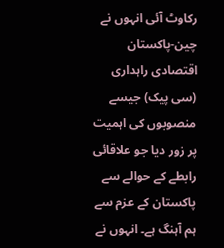رکاوٹ آئی انہوں نے چین-پاکستان اقتصادی راہداری (سی پیک) جیسے منصوبوں کی اہمیت پر زور دیا جو علاقائی رابطے کے حوالے سے پاکستان کے عزم سے ہم آہنگ ہے۔ انہوں نے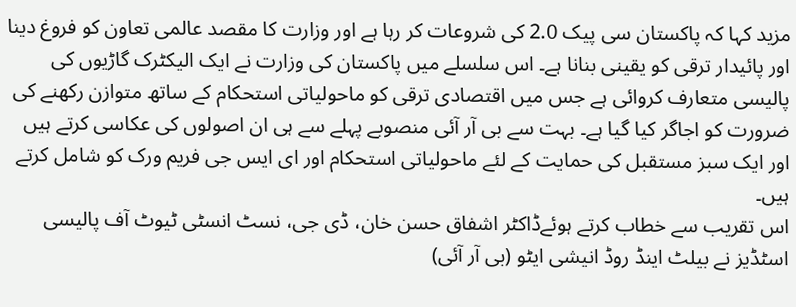مزید کہا کہ پاکستان سی پیک 2.0 کی شروعات کر رہا ہے اور وزارت کا مقصد عالمی تعاون کو فروغ دینا اور پائیدار ترقی کو یقینی بنانا ہے۔ اس سلسلے میں پاکستان کی وزارت نے ایک الیکٹرک گاڑیوں کی پالیسی متعارف کروائی ہے جس میں اقتصادی ترقی کو ماحولیاتی استحکام کے ساتھ متوازن رکھنے کی ضرورت کو اجاگر کیا گیا ہے۔ بہت سے بی آر آئی منصوبے پہلے سے ہی ان اصولوں کی عکاسی کرتے ہیں اور ایک سبز مستقبل کی حمایت کے لئے ماحولیاتی استحکام اور ای ایس جی فریم ورک کو شامل کرتے ہیں۔
اس تقریب سے خطاب کرتے ہوئےڈاکٹر اشفاق حسن خان، ڈی جی، نسٹ انسٹی ٹیوٹ آف پالیسی اسٹڈیز نے بیلٹ اینڈ روڈ انیشی ایٹو (بی آر آئی)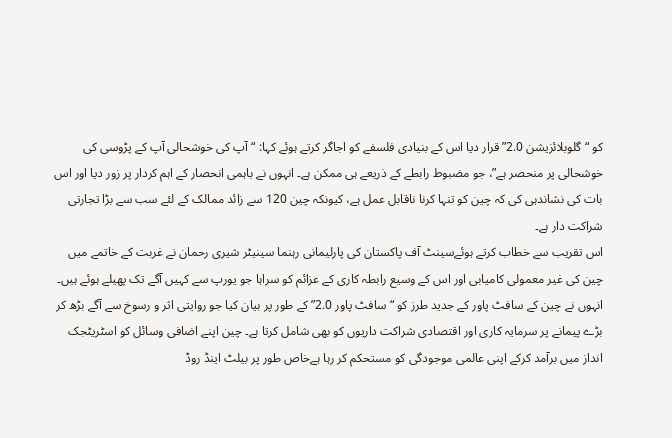کو “گلوبلائزیشن 2.0” قرار دیا اس کے بنیادی فلسفے کو اجاگر کرتے ہوئے کہا: “آپ کی خوشحالی آپ کے پڑوسی کی خوشحالی پر منحصر ہے”، جو مضبوط رابطے کے ذریعے ہی ممکن ہے۔ انہوں نے باہمی انحصار کے اہم کردار پر زور دیا اور اس بات کی نشاندہی کی کہ چین کو تنہا کرنا ناقابل عمل ہے، کیونکہ چین 120 سے زائد ممالک کے لئے سب سے بڑا تجارتی شراکت دار ہے۔
اس تقریب سے خطاب کرتے ہوئےسینٹ آف پاکستان کی پارلیمانی رہنما سینیٹر شیری رحمان نے غربت کے خاتمے میں چین کی غیر معمولی کامیابی اور اس کے وسیع رابطہ کاری کے عزائم کو سراہا جو یورپ سے کہیں آگے تک پھیلے ہوئے ہیں۔ انہوں نے چین کے سافٹ پاور کے جدید طرز کو “سافٹ پاور 2.0” کے طور پر بیان کیا جو روایتی اثر و رسوخ سے آگے بڑھ کر بڑے پیمانے پر سرمایہ کاری اور اقتصادی شراکت داریوں کو بھی شامل کرتا ہے۔ چین اپنے اضافی وسائل کو اسٹریٹجک انداز میں برآمد کرکے اپنی عالمی موجودگی کو مستحکم کر رہا ہےخاص طور پر بیلٹ اینڈ روڈ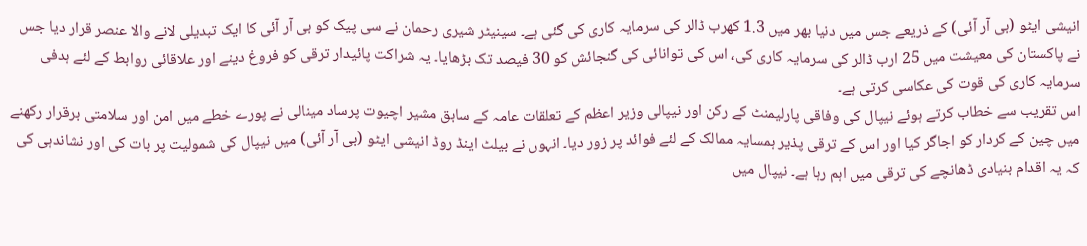انیشی ایٹو (بی آر آئی) کے ذریعے جس میں دنیا بھر میں 1.3 کھرب ڈالر کی سرمایہ کاری کی گئی ہے۔ سینیٹر شیری رحمان نے سی پیک کو بی آر آئی کا ایک تبدیلی لانے والا عنصر قرار دیا جس نے پاکستان کی معیشت میں 25 ارب ڈالر کی سرمایہ کاری کی، اس کی توانائی کی گنجائش کو 30 فیصد تک بڑھایا۔ یہ شراکت پائیدار ترقی کو فروغ دینے اور علاقائی روابط کے لئے ہدفی سرمایہ کاری کی قوت کی عکاسی کرتی ہے۔
اس تقریب سے خطاب کرتے ہوئے نیپال کی وفاقی پارلیمنٹ کے رکن اور نیپالی وزیر اعظم کے تعلقات عامہ کے سابق مشیر اچیوت پرساد مینالی نے پورے خطے میں امن اور سلامتی برقرار رکھنے میں چین کے کردار کو اجاگر کیا اور اس کے ترقی پذیر ہمسایہ ممالک کے لئے فوائد پر زور دیا۔ انہوں نے بیلٹ اینڈ روڈ انیشی ایٹو (بی آر آئی) میں نیپال کی شمولیت پر بات کی اور نشاندہی کی کہ یہ اقدام بنیادی ڈھانچے کی ترقی میں اہم رہا ہے۔ نیپال میں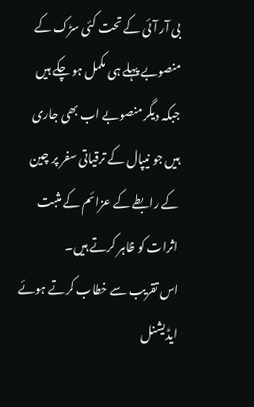بی آر آئی کے تحت کئی سڑک کے منصوبے پہلے ہی مکمل ہو چکے ہیں جبکہ دیگر منصوبے اب بھی جاری ہیں جو نیپال کے ترقیاتی سفر پر چین کے رابطے کے عزائم کے مثبت اثرات کو ظاہر کرتے ہیں۔
اس تقریب سے خطاب کرتے ہوئے ایڈیشنل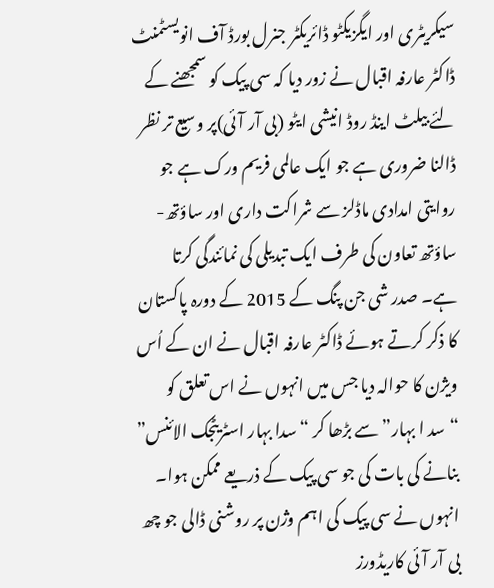سیکریٹری اور ایگزیکٹو ڈائریکٹر جنرل بورڈ آف انویسٹمنٹ ڈاکٹر عارفہ اقبال نے زور دیا کہ سی پیک کو سمجھنے کے لئے بیلٹ اینڈ روڈ انیشی ایٹو (بی آر آئی)پر وسیع تر نظر ڈالنا ضروری ہے جو ایک عالمی فریم ورک ہے جو روایتی امدادی ماڈلز سے شراکت داری اور ساؤتھ-ساؤتھ تعاون کی طرف ایک تبدیلی کی نمائندگی کرتا ہے۔ صدر شی جن پنگ کے 2015 کے دورہ پاکستان کا ذکر کرتے ہوئے ڈاکٹر عارفہ اقبال نے ان کے اُس ویژن کا حوالہ دیا جس میں انہوں نے اس تعلق کو “سد ا بہار” سے بڑھا کر “سدا بہار اسٹریٹجک الائنس” بنانے کی بات کی جو سی پیک کے ذریعے ممکن ہوا۔ انہوں نے سی پیک کی اہم وژن پر روشنی ڈالی جو چھ بی آر آئی کاریڈورز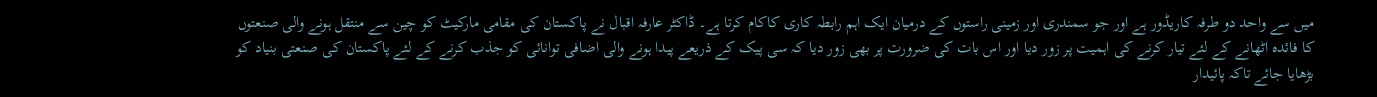میں سے واحد دو طرفہ کاریڈور ہے اور جو سمندری اور زمینی راستوں کے درمیان ایک اہم رابطہ کاری کاکام کرتا ہے۔ ڈاکٹر عارفہ اقبال نے پاکستان کی مقامی مارکیٹ کو چین سے منتقل ہونے والی صنعتوں کا فائدہ اٹھانے کے لئے تیار کرنے کی اہمیت پر زور دیا اور اس بات کی ضرورت پر بھی زور دیا کہ سی پیک کے ذریعے پیدا ہونے والی اضافی توانائی کو جذب کرنے کے لئے پاکستان کی صنعتی بنیاد کو بڑھایا جائے تاکہ پائیدار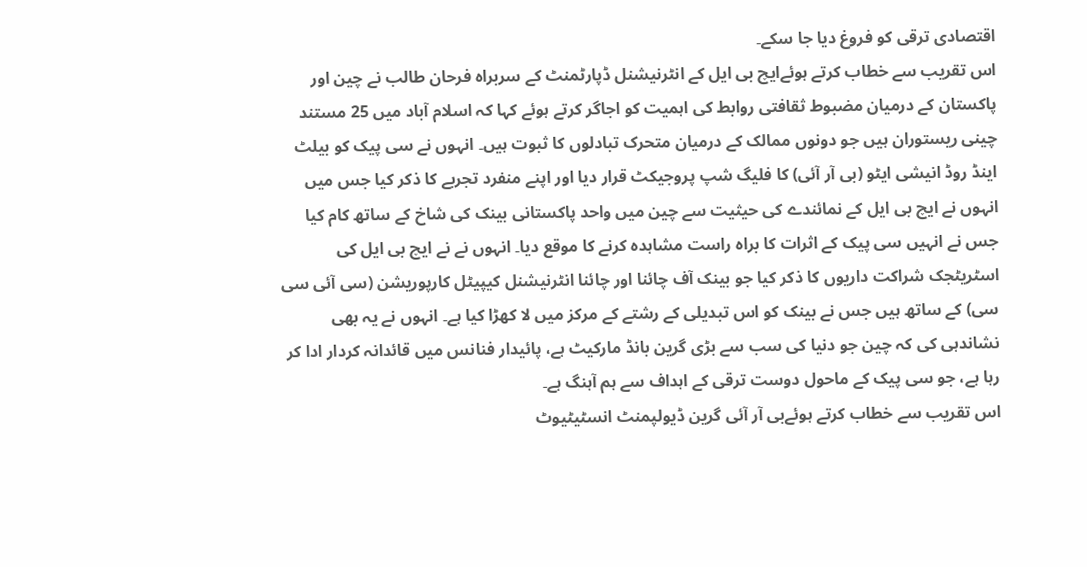اقتصادی ترقی کو فروغ دیا جا سکے۔
اس تقریب سے خطاب کرتے ہوئےایچ بی ایل کے انٹرنیشنل ڈپارٹمنٹ کے سربراہ فرحان طالب نے چین اور پاکستان کے درمیان مضبوط ثقافتی روابط کی اہمیت کو اجاگر کرتے ہوئے کہا کہ اسلام آباد میں 25 مستند چینی ریستوران ہیں جو دونوں ممالک کے درمیان متحرک تبادلوں کا ثبوت ہیں۔ انہوں نے سی پیک کو بیلٹ اینڈ روڈ انیشی ایٹو (بی آر آئی) کا فلیگ شپ پروجیکٹ قرار دیا اور اپنے منفرد تجربے کا ذکر کیا جس میں انہوں نے ایچ بی ایل کے نمائندے کی حیثیت سے چین میں واحد پاکستانی بینک کی شاخ کے ساتھ کام کیا جس نے انہیں سی پیک کے اثرات کا براہ راست مشاہدہ کرنے کا موقع دیا۔ انہوں نے نے ایچ بی ایل کی اسٹریٹجک شراکت داریوں کا ذکر کیا جو بینک آف چائنا اور چائنا انٹرنیشنل کیپیٹل کارپوریشن (سی آئی سی سی) کے ساتھ ہیں جس نے بینک کو اس تبدیلی کے رشتے کے مرکز میں لا کھڑا کیا ہے۔ انہوں نے یہ بھی نشاندہی کی کہ چین جو دنیا کی سب سے بڑی گرین بانڈ مارکیٹ ہے، پائیدار فنانس میں قائدانہ کردار ادا کر رہا ہے، جو سی پیک کے ماحول دوست ترقی کے اہداف سے ہم آہنگ ہے۔
اس تقریب سے خطاب کرتے ہوئےبی آر آئی گرین ڈیولپمنٹ انسٹیٹیوٹ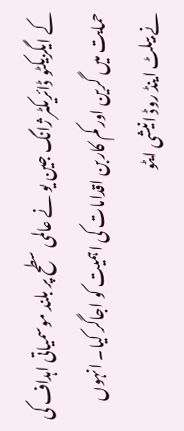کے ایگزیکٹو ڈائریکٹر ژانگ جین یو نے عالمی سطح پر بلند موسمیاتی اہداف کی حمایت میں گرین اور کم کاربن اقدامات کی اہمیت کو اجاگر کیا۔ انہوں نے بیلٹ اینڈ روڈ انیشی ایٹو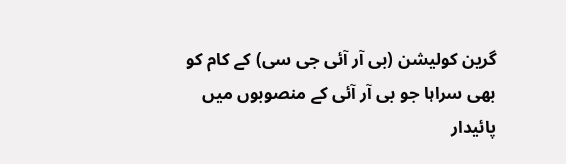گرین کولیشن (بی آر آئی جی سی) کے کام کو بھی سراہا جو بی آر آئی کے منصوبوں میں پائیدار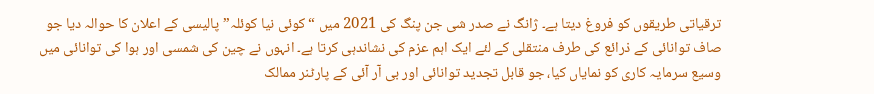ترقیاتی طریقوں کو فروغ دیتا ہے۔ ژانگ نے صدر شی جن پنگ کی 2021 میں “کوئی نیا کوئلہ” پالیسی کے اعلان کا حوالہ دیا جو صاف توانائی کے ذرائع کی طرف منتقلی کے لئے ایک اہم عزم کی نشاندہی کرتا ہے۔ انہوں نے چین کی شمسی اور ہوا کی توانائی میں وسیع سرمایہ کاری کو نمایاں کیا، جو قابل تجدید توانائی اور بی آر آئی کے پارٹنر ممالک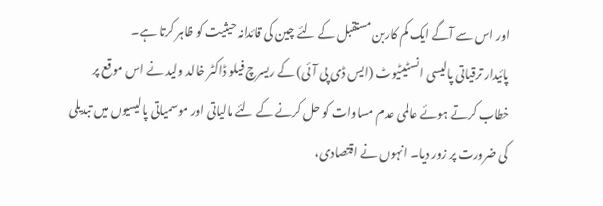اور اس سے آگے ایک کم کاربن مستقبل کے لئے چین کی قائدانہ حیثیت کو ظاہر کرتا ہے۔
پائیدار ترقیاتی پالیسی انسٹیٹیوٹ (ایس ڈی پی آئی) کے ریسرچ فیلو ڈاکٹر خالد ولید نے اس موقع پر خطاب کرتے ہوئے عالمی عدم مساوات کو حل کرنے کے لئے مالیاتی اور موسمیاتی پالیسیوں میں تبدیلی کی ضرورت پر زور دیا۔ انہوں نے اقتصادی،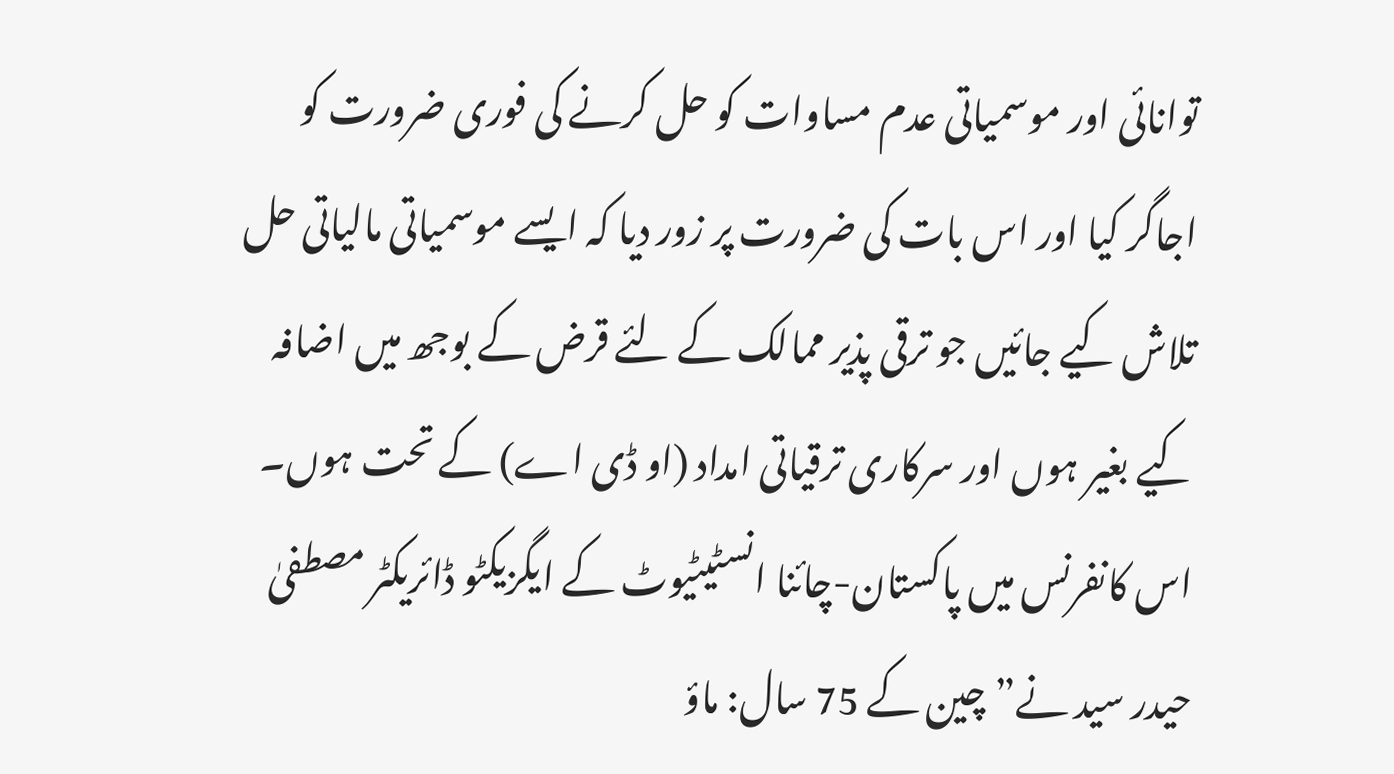توانائی اور موسمیاتی عدم مساوات کو حل کرنے کی فوری ضرورت کو اجاگر کیا اور اس بات کی ضرورت پر زور دیا کہ ایسے موسمیاتی مالیاتی حل تلاش کیے جائیں جو ترقی پذیر ممالک کے لئے قرض کے بوجھ میں اضافہ کیے بغیر ہوں اور سرکاری ترقیاتی امداد (او ڈی اے) کے تحت ہوں۔
اس کانفرنس میں پاکستان-چائنا انسٹیٹیوٹ کے ایگزیکٹو ڈائریکٹر مصطفیٰ حیدر سید نے”چین کے 75 سال: ماؤ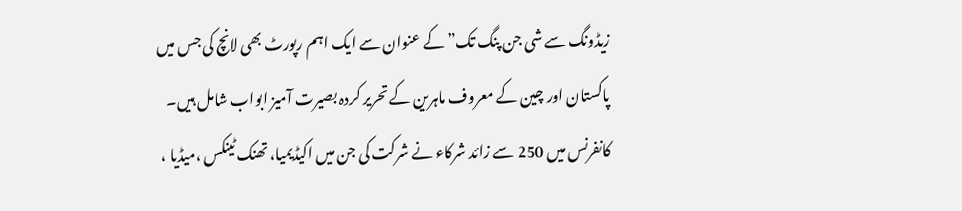زیڈونگ سے شی جن پنگ تک” کے عنوان سے ایک اہم رپورٹ بھی لانچ کی جس میں پاکستان اور چین کے معروف ماہرین کے تحریر کردہ بصیرت آمیز ابواب شامل ہیں۔ کانفرنس میں 250 سے زائد شرکاء نے شرکت کی جن میں اکیڈیمیا، تھنک ٹینکس ،میڈیا ،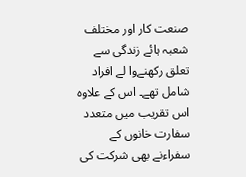صنعت کار اور مختلف شعبہ ہائے زندگی سے تعلق رکھنےوا لے افراد شامل تھے۔ اس کے علاوہ اس تقریب میں متعدد سفارت خانوں کے سفراءنے بھی شرکت کی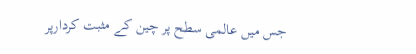جس میں عالمی سطح پر چین کے مثبت کردارپر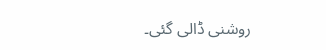روشنی ڈالی گئی۔